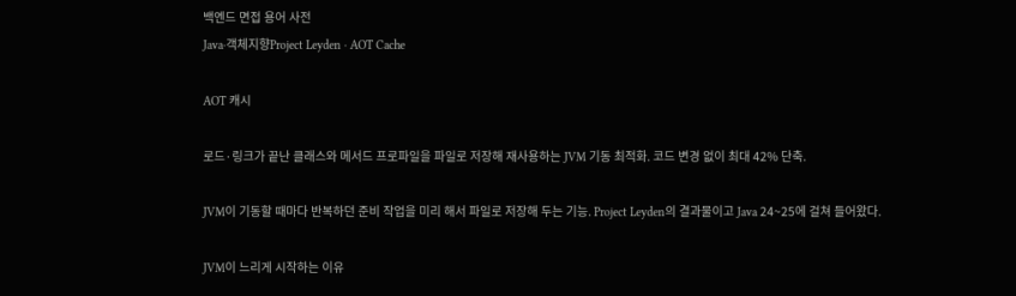백엔드 면접 용어 사전
Java·객체지향Project Leyden · AOT Cache

AOT 캐시

로드·링크가 끝난 클래스와 메서드 프로파일을 파일로 저장해 재사용하는 JVM 기동 최적화. 코드 변경 없이 최대 42% 단축.

JVM이 기동할 때마다 반복하던 준비 작업을 미리 해서 파일로 저장해 두는 기능. Project Leyden의 결과물이고 Java 24~25에 걸쳐 들어왔다.

JVM이 느리게 시작하는 이유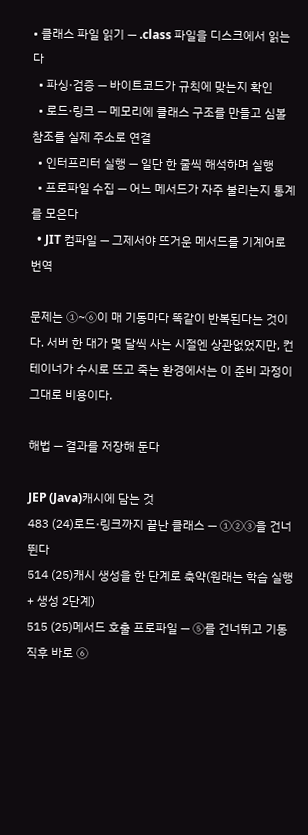• 클래스 파일 읽기 — .class 파일을 디스크에서 읽는다
  • 파싱·검증 — 바이트코드가 규칙에 맞는지 확인
  • 로드·링크 — 메모리에 클래스 구조를 만들고 심볼 참조를 실제 주소로 연결
  • 인터프리터 실행 — 일단 한 줄씩 해석하며 실행
  • 프로파일 수집 — 어느 메서드가 자주 불리는지 통계를 모은다
  • JIT 컴파일 — 그제서야 뜨거운 메서드를 기계어로 번역

문제는 ①~⑥이 매 기동마다 똑같이 반복된다는 것이다. 서버 한 대가 몇 달씩 사는 시절엔 상관없었지만, 컨테이너가 수시로 뜨고 죽는 환경에서는 이 준비 과정이 그대로 비용이다.

해법 — 결과를 저장해 둔다

JEP (Java)캐시에 담는 것
483 (24)로드·링크까지 끝난 클래스 — ①②③을 건너뛴다
514 (25)캐시 생성을 한 단계로 축약(원래는 학습 실행 + 생성 2단계)
515 (25)메서드 호출 프로파일 — ⑤를 건너뛰고 기동 직후 바로 ⑥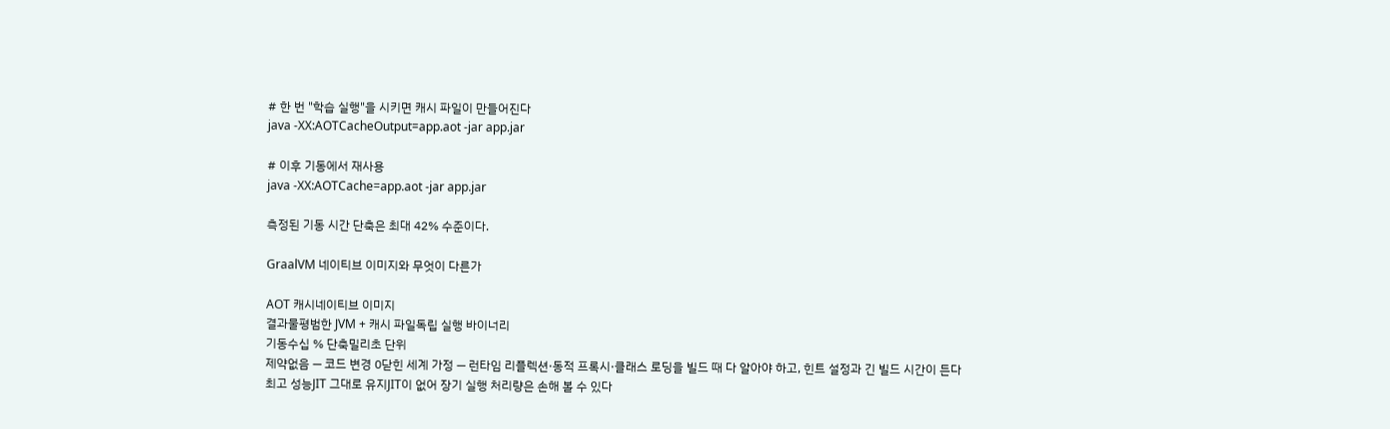# 한 번 "학습 실행"을 시키면 캐시 파일이 만들어진다
java -XX:AOTCacheOutput=app.aot -jar app.jar

# 이후 기동에서 재사용
java -XX:AOTCache=app.aot -jar app.jar

측정된 기동 시간 단축은 최대 42% 수준이다.

GraalVM 네이티브 이미지와 무엇이 다른가

AOT 캐시네이티브 이미지
결과물평범한 JVM + 캐시 파일독립 실행 바이너리
기동수십 % 단축밀리초 단위
제약없음 — 코드 변경 0닫힌 세계 가정 — 런타임 리플렉션·동적 프록시·클래스 로딩을 빌드 때 다 알아야 하고, 힌트 설정과 긴 빌드 시간이 든다
최고 성능JIT 그대로 유지JIT이 없어 장기 실행 처리량은 손해 볼 수 있다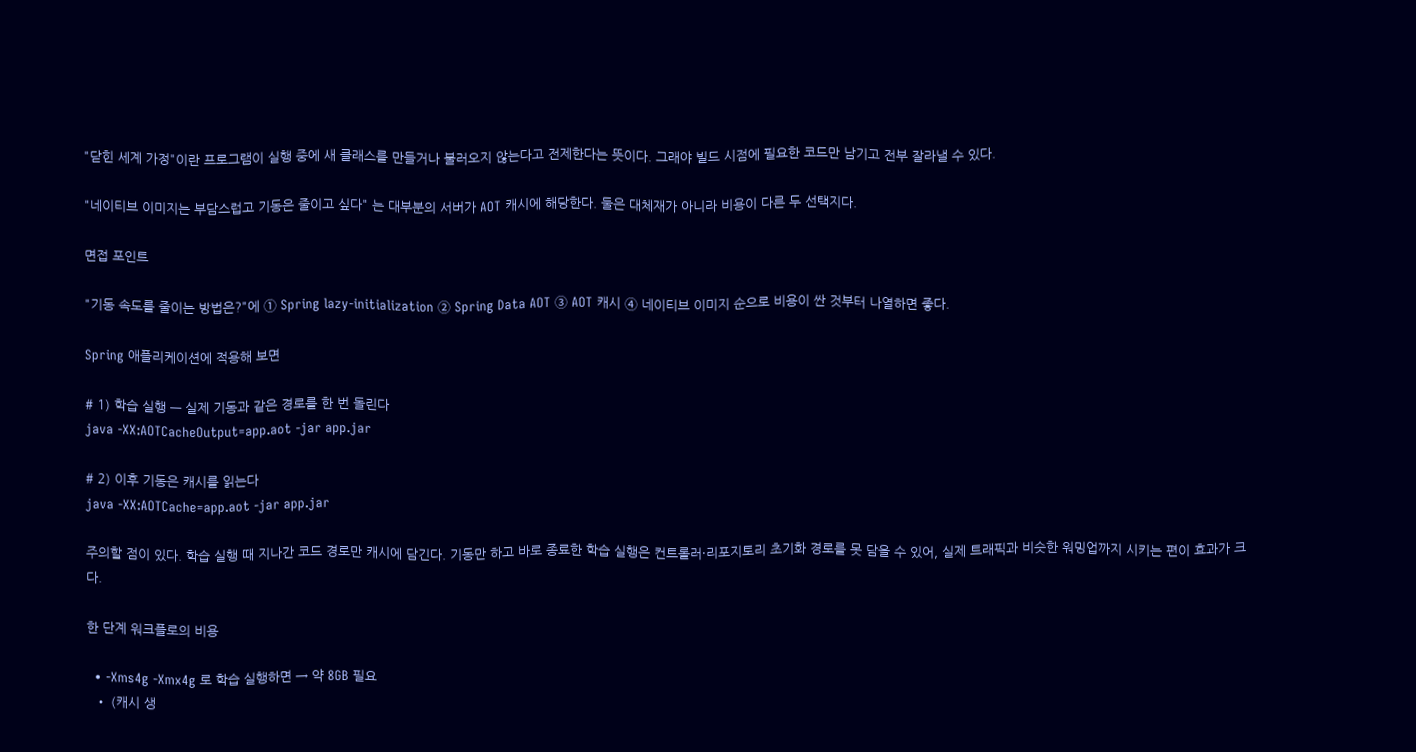"닫힌 세계 가정"이란 프로그램이 실행 중에 새 클래스를 만들거나 불러오지 않는다고 전제한다는 뜻이다. 그래야 빌드 시점에 필요한 코드만 남기고 전부 잘라낼 수 있다.

"네이티브 이미지는 부담스럽고 기동은 줄이고 싶다" 는 대부분의 서버가 AOT 캐시에 해당한다. 둘은 대체재가 아니라 비용이 다른 두 선택지다.

면접 포인트

"기동 속도를 줄이는 방법은?"에 ① Spring lazy-initialization ② Spring Data AOT ③ AOT 캐시 ④ 네이티브 이미지 순으로 비용이 싼 것부터 나열하면 좋다.

Spring 애플리케이션에 적용해 보면

# 1) 학습 실행 — 실제 기동과 같은 경로를 한 번 돌린다
java -XX:AOTCacheOutput=app.aot -jar app.jar

# 2) 이후 기동은 캐시를 읽는다
java -XX:AOTCache=app.aot -jar app.jar

주의할 점이 있다. 학습 실행 때 지나간 코드 경로만 캐시에 담긴다. 기동만 하고 바로 종료한 학습 실행은 컨트롤러·리포지토리 초기화 경로를 못 담을 수 있어, 실제 트래픽과 비슷한 워밍업까지 시키는 편이 효과가 크다.

한 단계 워크플로의 비용

  • -Xms4g -Xmx4g 로 학습 실행하면 → 약 8GB 필요
  • (캐시 생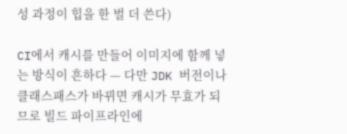성 과정이 힙을 한 벌 더 쓴다)

CI에서 캐시를 만들어 이미지에 함께 넣는 방식이 흔하다 — 다만 JDK 버전이나 클래스패스가 바뀌면 캐시가 무효가 되므로 빌드 파이프라인에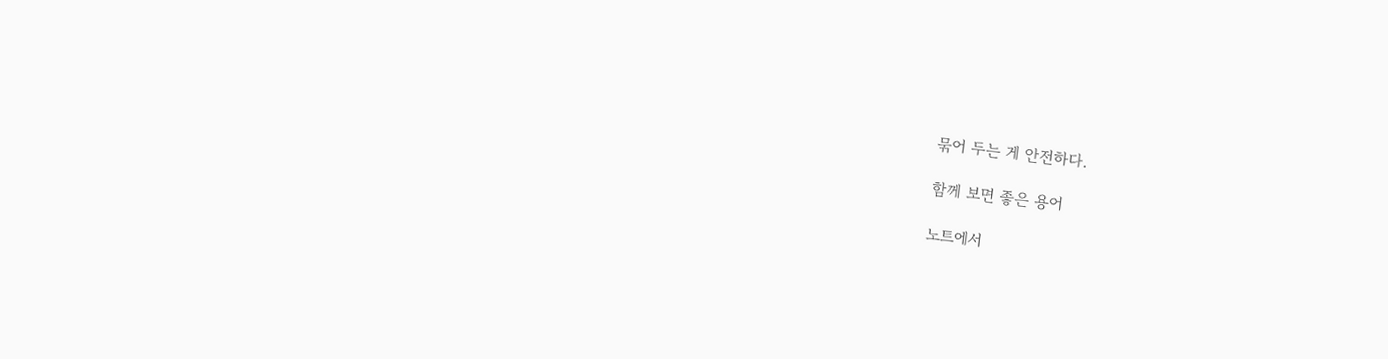묶어 두는 게 안전하다.

함께 보면 좋은 용어

노트에서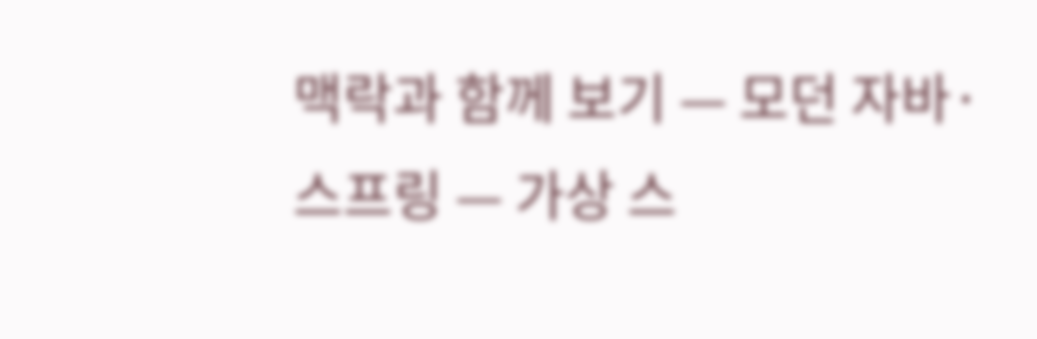맥락과 함께 보기 — 모던 자바·스프링 — 가상 스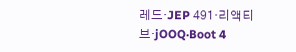레드·JEP 491·리액티브·jOOQ·Boot 4